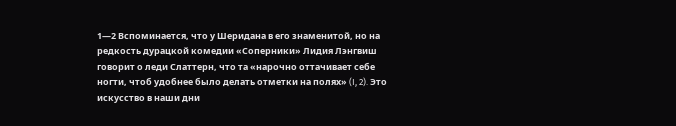1—2 Вспоминается, что у Шеридана в его знаменитой, но на редкость дурацкой комедии «Соперники» Лидия Лэнгвиш говорит о леди Слаттерн, что та «нарочно оттачивает себе ногти, чтоб удобнее было делать отметки на полях» (I, 2). Это искусство в наши дни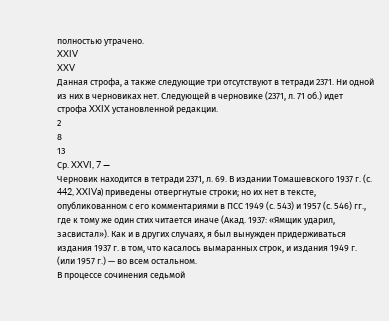полностью утрачено.
XXIV
XXV
Данная строфа, а также следующие три отсутствуют в тетради 2371. Ни одной из них в черновиках нет. Следующей в черновике (2371, л. 71 об.) идет строфа XXIX установленной редакции.
2
8
13
Ср. XXVI, 7 —
Черновик находится в тетради 2371, л. 69. В издании Томашевского 1937 г. (с. 442, XXIVa) приведены отвергнутые строки; но их нет в тексте, опубликованном с его комментариями в ПСС 1949 (с. 543) и 1957 (с. 546) гг., где к тому же один стих читается иначе (Акад. 1937: «Ямщик ударил, засвистал»). Как и в других случаях, я был вынужден придерживаться издания 1937 г. в том, что касалось вымаранных строк, и издания 1949 г. (или 1957 г.) — во всем остальном.
В процессе сочинения седьмой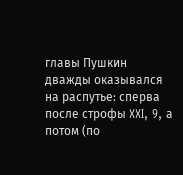главы Пушкин дважды оказывался на распутье: сперва после строфы XXI, 9, а потом (по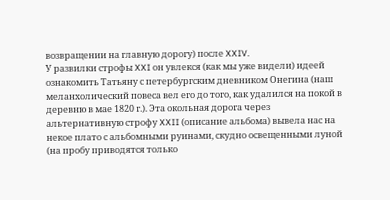возвращении на главную дорогу) после XXIV.
У развилки строфы XXI он увлекся (как мы уже видели) идеей ознакомить Татьяну с петербургским дневником Онегина (наш меланхолический повеса вел его до того, как удалился на покой в деревню в мае 1820 г.). Эта окольная дорога через альтернативную строфу XXII (описание альбома) вывела нас на некое плато с альбомными руинами, скудно освещенными луной (на пробу приводятся только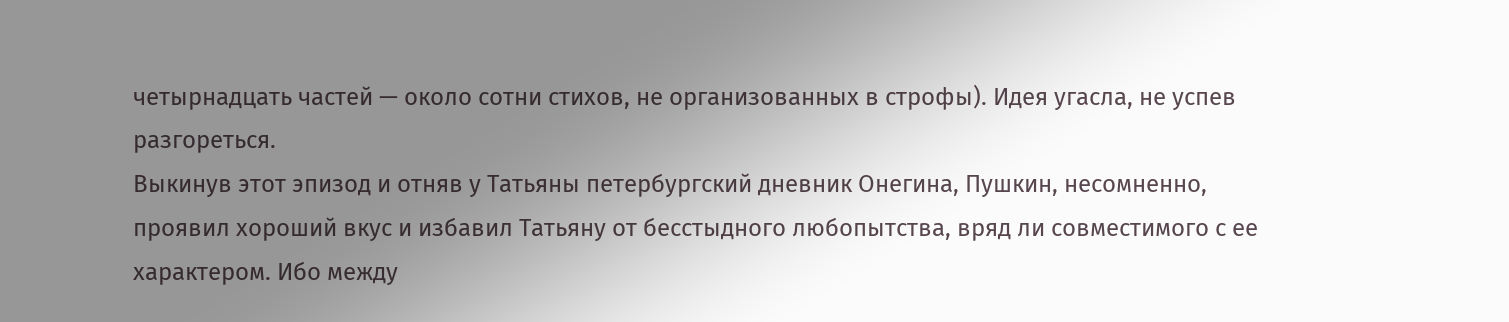четырнадцать частей — около сотни стихов, не организованных в строфы). Идея угасла, не успев разгореться.
Выкинув этот эпизод и отняв у Татьяны петербургский дневник Онегина, Пушкин, несомненно, проявил хороший вкус и избавил Татьяну от бесстыдного любопытства, вряд ли совместимого с ее характером. Ибо между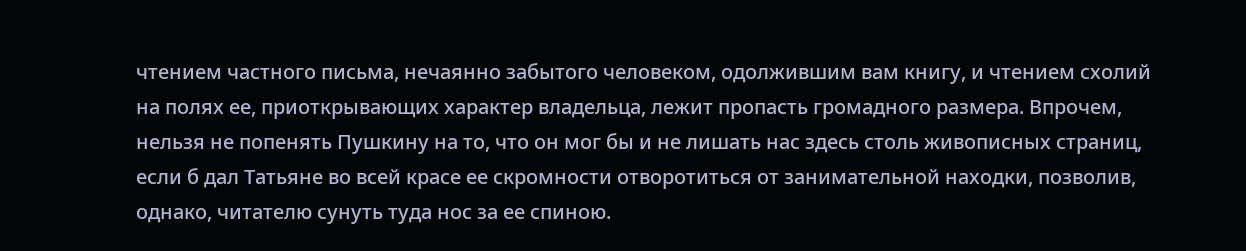чтением частного письма, нечаянно забытого человеком, одолжившим вам книгу, и чтением схолий на полях ее, приоткрывающих характер владельца, лежит пропасть громадного размера. Впрочем, нельзя не попенять Пушкину на то, что он мог бы и не лишать нас здесь столь живописных страниц, если б дал Татьяне во всей красе ее скромности отворотиться от занимательной находки, позволив, однако, читателю сунуть туда нос за ее спиною.